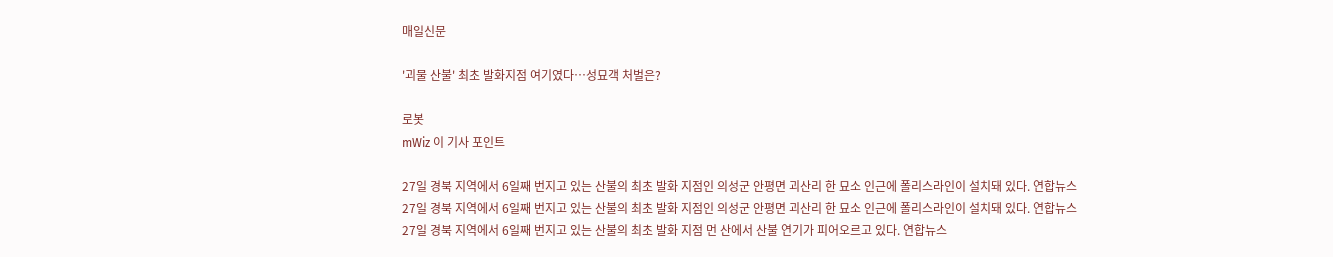매일신문

'괴물 산불' 최초 발화지점 여기였다…성묘객 처벌은?

로봇
mWiz 이 기사 포인트

27일 경북 지역에서 6일째 번지고 있는 산불의 최초 발화 지점인 의성군 안평면 괴산리 한 묘소 인근에 폴리스라인이 설치돼 있다. 연합뉴스
27일 경북 지역에서 6일째 번지고 있는 산불의 최초 발화 지점인 의성군 안평면 괴산리 한 묘소 인근에 폴리스라인이 설치돼 있다. 연합뉴스
27일 경북 지역에서 6일째 번지고 있는 산불의 최초 발화 지점 먼 산에서 산불 연기가 피어오르고 있다. 연합뉴스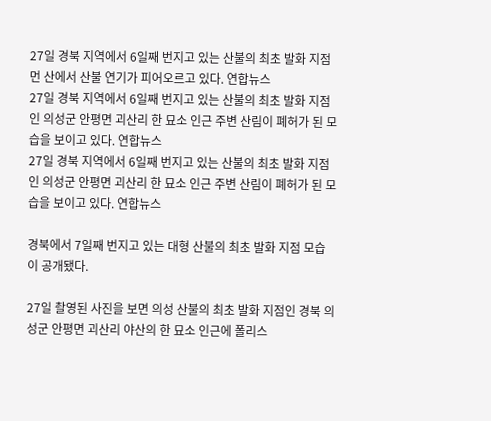27일 경북 지역에서 6일째 번지고 있는 산불의 최초 발화 지점 먼 산에서 산불 연기가 피어오르고 있다. 연합뉴스
27일 경북 지역에서 6일째 번지고 있는 산불의 최초 발화 지점인 의성군 안평면 괴산리 한 묘소 인근 주변 산림이 폐허가 된 모습을 보이고 있다. 연합뉴스
27일 경북 지역에서 6일째 번지고 있는 산불의 최초 발화 지점인 의성군 안평면 괴산리 한 묘소 인근 주변 산림이 폐허가 된 모습을 보이고 있다. 연합뉴스

경북에서 7일째 번지고 있는 대형 산불의 최초 발화 지점 모습이 공개됐다.

27일 촬영된 사진을 보면 의성 산불의 최초 발화 지점인 경북 의성군 안평면 괴산리 야산의 한 묘소 인근에 폴리스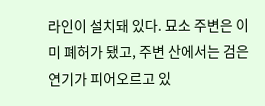라인이 설치돼 있다. 묘소 주변은 이미 폐허가 됐고, 주변 산에서는 검은 연기가 피어오르고 있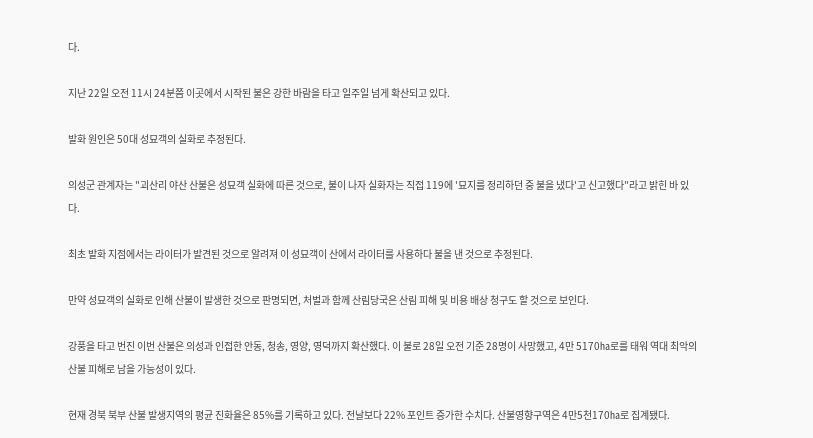다.

지난 22일 오전 11시 24분쯤 이곳에서 시작된 불은 강한 바람을 타고 일주일 넘게 확산되고 있다.

발화 원인은 50대 성묘객의 실화로 추정된다.

의성군 관계자는 "괴산리 야산 산불은 성묘객 실화에 따른 것으로, 불이 나자 실화자는 직접 119에 '묘지를 정리하던 중 불을 냈다'고 신고했다"라고 밝힌 바 있다.

최초 발화 지점에서는 라이터가 발견된 것으로 알려져 이 성묘객이 산에서 라이터를 사용하다 불을 낸 것으로 추정된다.

만약 성묘객의 실화로 인해 산불이 발생한 것으로 판명되면, 처벌과 함께 산림당국은 산림 피해 및 비용 배상 청구도 할 것으로 보인다.

강풍을 타고 번진 이번 산불은 의성과 인접한 안동, 청송, 영양, 영덕까지 확산했다. 이 불로 28일 오전 기준 28명이 사망했고, 4만 5170㏊로를 태워 역대 최악의 산불 피해로 남을 가능성이 있다.

현재 경북 북부 산불 발생지역의 평균 진화율은 85%를 기록하고 있다. 전날보다 22% 포인트 증가한 수치다. 산불영향구역은 4만5천170㏊로 집계됐다.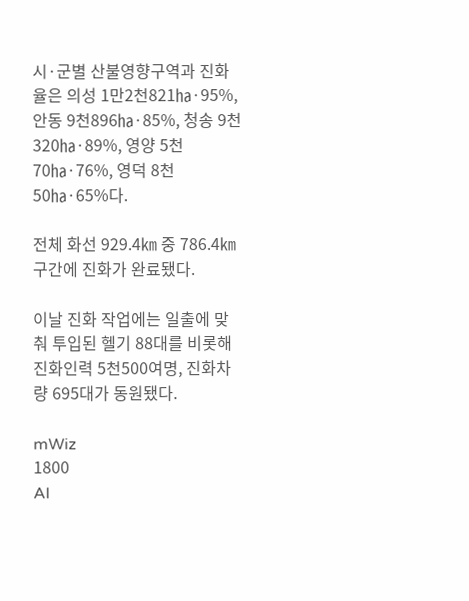시·군별 산불영향구역과 진화율은 의성 1만2천821㏊·95%, 안동 9천896㏊·85%, 청송 9천320㏊·89%, 영양 5천70㏊·76%, 영덕 8천50㏊·65%다.

전체 화선 929.4㎞ 중 786.4㎞ 구간에 진화가 완료됐다.

이날 진화 작업에는 일출에 맞춰 투입된 헬기 88대를 비롯해 진화인력 5천500여명, 진화차량 695대가 동원됐다.

mWiz
1800
AI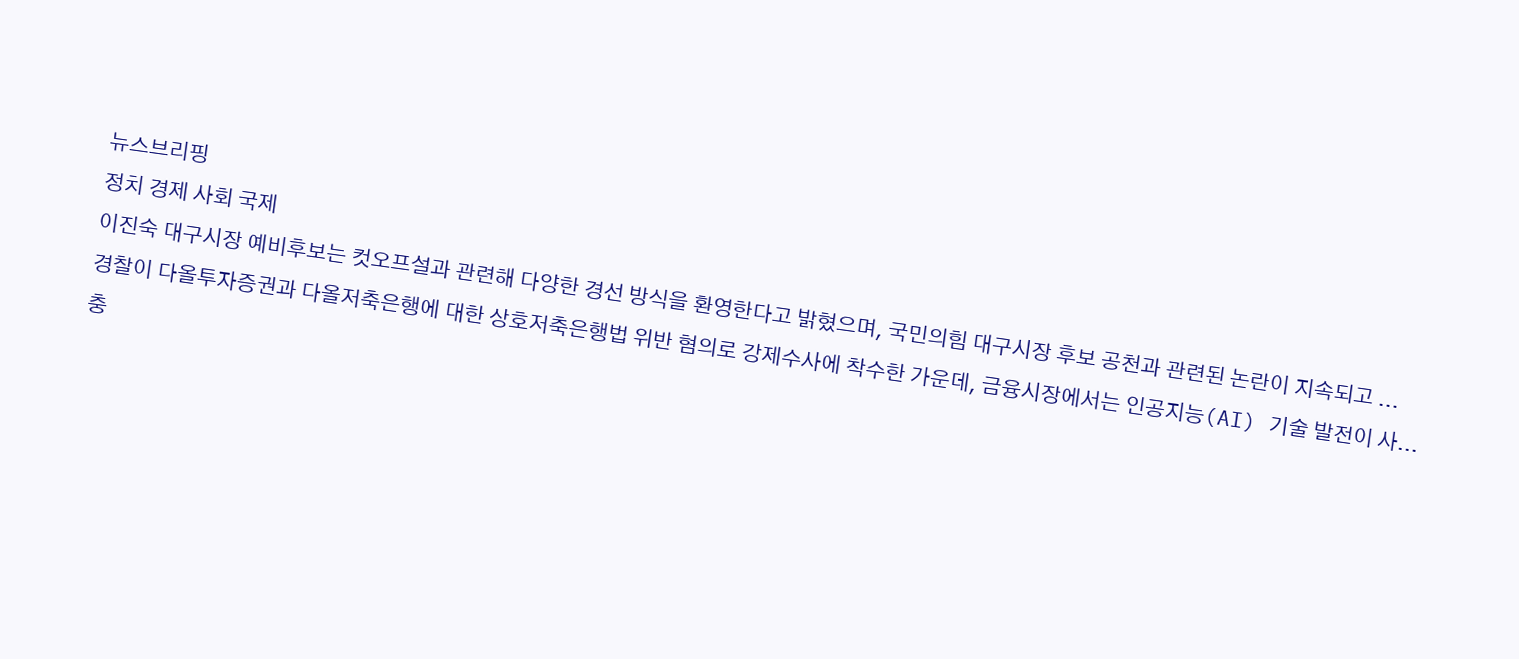뉴스브리핑
정치 경제 사회 국제
이진숙 대구시장 예비후보는 컷오프설과 관련해 다양한 경선 방식을 환영한다고 밝혔으며, 국민의힘 대구시장 후보 공천과 관련된 논란이 지속되고 ...
경찰이 다올투자증권과 다올저축은행에 대한 상호저축은행법 위반 혐의로 강제수사에 착수한 가운데, 금융시장에서는 인공지능(AI) 기술 발전이 사...
충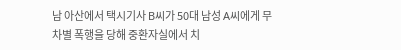남 아산에서 택시기사 B씨가 50대 남성 A씨에게 무차별 폭행을 당해 중환자실에서 치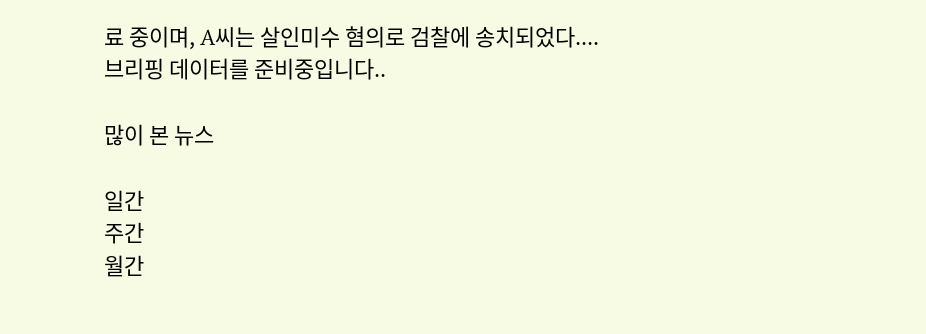료 중이며, A씨는 살인미수 혐의로 검찰에 송치되었다....
브리핑 데이터를 준비중입니다..

많이 본 뉴스

일간
주간
월간